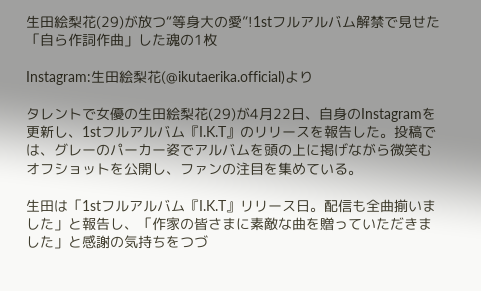生田絵梨花(29)が放つ“等身大の愛”!1stフルアルバム解禁で見せた「自ら作詞作曲」した魂の1枚

Instagram:生田絵梨花(@ikutaerika.official)より

タレントで女優の生田絵梨花(29)が4月22日、自身のInstagramを更新し、1stフルアルバム『I.K.T』のリリースを報告した。投稿では、グレーのパーカー姿でアルバムを頭の上に掲げながら微笑むオフショットを公開し、ファンの注目を集めている。

生田は「1stフルアルバム『I.K.T』リリース日。配信も全曲揃いました」と報告し、「作家の皆さまに素敵な曲を贈っていただきました」と感謝の気持ちをつづ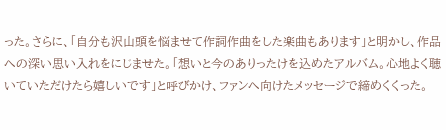った。さらに、「自分も沢山頭を悩ませて作詞作曲をした楽曲もあります」と明かし、作品への深い思い入れをにじませた。「想いと今のありったけを込めたアルバム。心地よく聴いていただけたら嬉しいです」と呼びかけ、ファンへ向けたメッセージで締めくくった。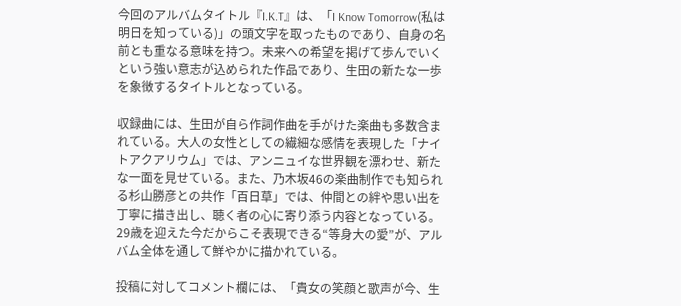今回のアルバムタイトル『I.K.T』は、「I Know Tomorrow(私は明日を知っている)」の頭文字を取ったものであり、自身の名前とも重なる意味を持つ。未来への希望を掲げて歩んでいくという強い意志が込められた作品であり、生田の新たな一歩を象徴するタイトルとなっている。

収録曲には、生田が自ら作詞作曲を手がけた楽曲も多数含まれている。大人の女性としての繊細な感情を表現した「ナイトアクアリウム」では、アンニュイな世界観を漂わせ、新たな一面を見せている。また、乃木坂46の楽曲制作でも知られる杉山勝彦との共作「百日草」では、仲間との絆や思い出を丁寧に描き出し、聴く者の心に寄り添う内容となっている。29歳を迎えた今だからこそ表現できる“等身大の愛”が、アルバム全体を通して鮮やかに描かれている。

投稿に対してコメント欄には、「貴女の笑顔と歌声が今、生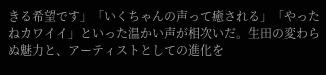きる希望です」「いくちゃんの声って癒される」「やったねカワイイ」といった温かい声が相次いだ。生田の変わらぬ魅力と、アーティストとしての進化を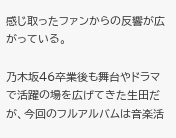感じ取ったファンからの反響が広がっている。

乃木坂46卒業後も舞台やドラマで活躍の場を広げてきた生田だが、今回のフルアルバムは音楽活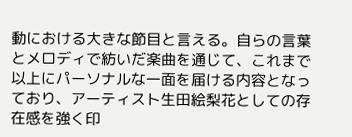動における大きな節目と言える。自らの言葉とメロディで紡いだ楽曲を通じて、これまで以上にパーソナルな一面を届ける内容となっており、アーティスト生田絵梨花としての存在感を強く印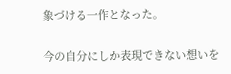象づける一作となった。

今の自分にしか表現できない想いを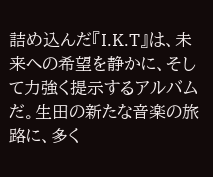詰め込んだ『I.K.T』は、未来への希望を静かに、そして力強く提示するアルバムだ。生田の新たな音楽の旅路に、多く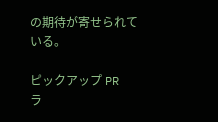の期待が寄せられている。

ピックアップ PR
ラ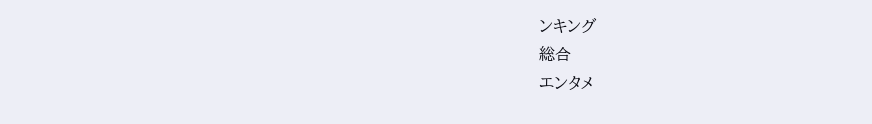ンキング
総合
エンタメ